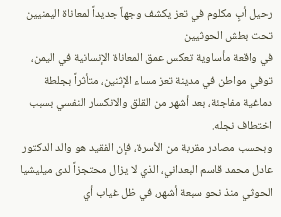رحيل أبٍ مكلوم في تعز يكشف وجهاً جديداً لمعاناة اليمنيين تحت بطش الحوثيين
في واقعة مأساوية تعكس عمق المعاناة الإنسانية في اليمن، توفي مواطن في مدينة تعز مساء الإثنين، متأثراً بجلطة دماغية مفاجئة، بعد أشهر من القلق والانكسار النفسي بسبب اختطاف نجله.
وبحسب مصادر مقربة من الأسرة، فإن الفقيد هو والد الدكتور عادل محمد قاسم البعداني، الذي لا يزال محتجزاً لدى ميليشيا الحوثي منذ نحو سبعة أشهر، في ظل غياب أي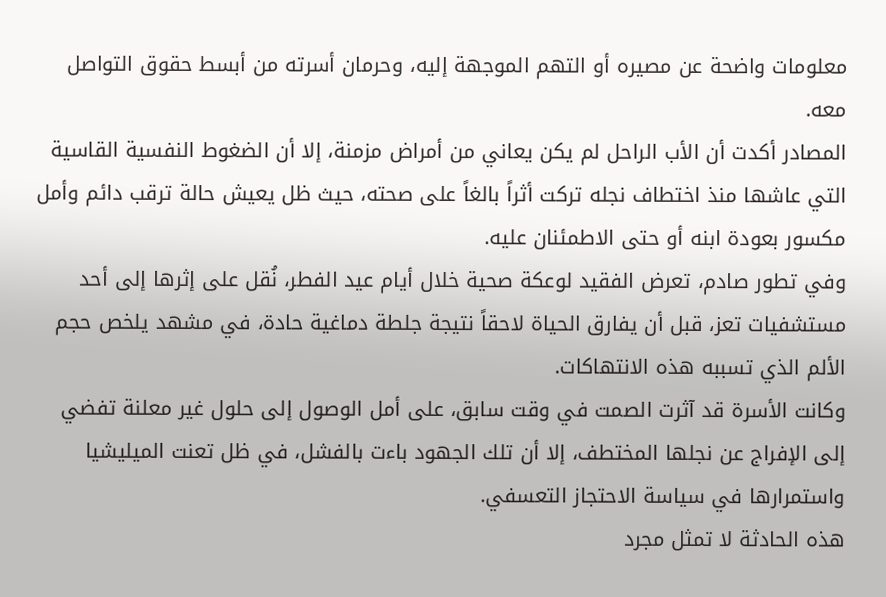معلومات واضحة عن مصيره أو التهم الموجهة إليه، وحرمان أسرته من أبسط حقوق التواصل معه.
المصادر أكدت أن الأب الراحل لم يكن يعاني من أمراض مزمنة، إلا أن الضغوط النفسية القاسية التي عاشها منذ اختطاف نجله تركت أثراً بالغاً على صحته، حيث ظل يعيش حالة ترقب دائم وأمل مكسور بعودة ابنه أو حتى الاطمئنان عليه.
وفي تطور صادم، تعرض الفقيد لوعكة صحية خلال أيام عيد الفطر، نُقل على إثرها إلى أحد مستشفيات تعز، قبل أن يفارق الحياة لاحقاً نتيجة جلطة دماغية حادة، في مشهد يلخص حجم الألم الذي تسببه هذه الانتهاكات.
وكانت الأسرة قد آثرت الصمت في وقت سابق، على أمل الوصول إلى حلول غير معلنة تفضي إلى الإفراج عن نجلها المختطف، إلا أن تلك الجهود باءت بالفشل، في ظل تعنت الميليشيا واستمرارها في سياسة الاحتجاز التعسفي.
هذه الحادثة لا تمثل مجرد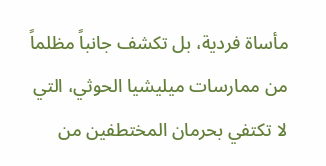مأساة فردية، بل تكشف جانباً مظلماً من ممارسات ميليشيا الحوثي، التي لا تكتفي بحرمان المختطفين من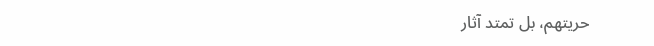حريتهم، بل تمتد آثار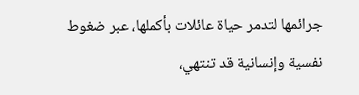جرائمها لتدمر حياة عائلات بأكملها، عبر ضغوط نفسية وإنسانية قد تنتهي،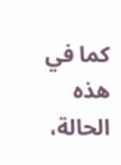كما في هذه الحالة،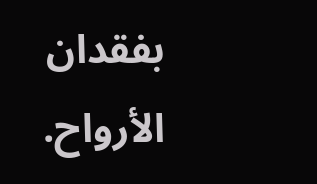بفقدان الأرواح.